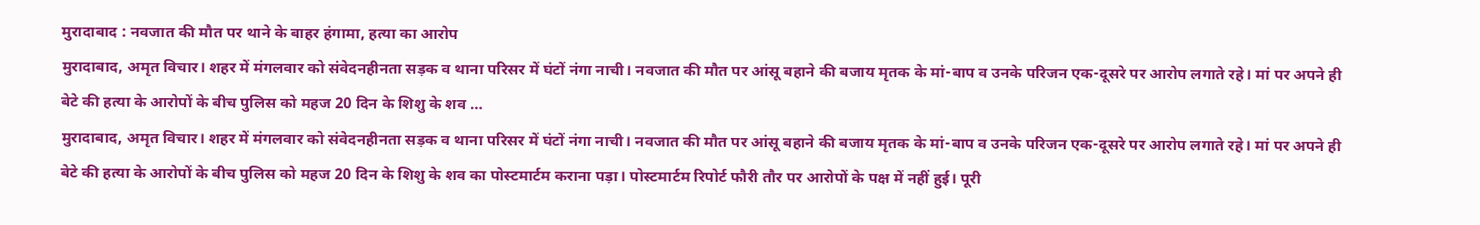मुरादाबाद : नवजात की मौत पर थाने के बाहर हंगामा, हत्या का आरोप
मुरादाबाद, अमृत विचार। शहर में मंगलवार को संवेदनहीनता सड़क व थाना परिसर में घंटों नंगा नाची। नवजात की मौत पर आंसू बहाने की बजाय मृतक के मां-बाप व उनके परिजन एक-दूसरे पर आरोप लगाते रहे। मां पर अपने ही बेटे की हत्या के आरोपों के बीच पुलिस को महज 20 दिन के शिशु के शव …
मुरादाबाद, अमृत विचार। शहर में मंगलवार को संवेदनहीनता सड़क व थाना परिसर में घंटों नंगा नाची। नवजात की मौत पर आंसू बहाने की बजाय मृतक के मां-बाप व उनके परिजन एक-दूसरे पर आरोप लगाते रहे। मां पर अपने ही बेटे की हत्या के आरोपों के बीच पुलिस को महज 20 दिन के शिशु के शव का पोस्टमार्टम कराना पड़ा। पोस्टमार्टम रिपोर्ट फौरी तौर पर आरोपों के पक्ष में नहीं हुई। पूरी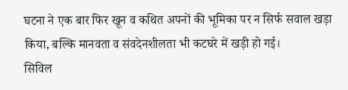घटना ने एक बार फिर खून व कथित अपनों की भूमिका पर न सिर्फ सवाल खड़ा किया, बल्कि मानवता व संवदेनशीलता भी कटघरे में खड़ी हो गई।
सिविल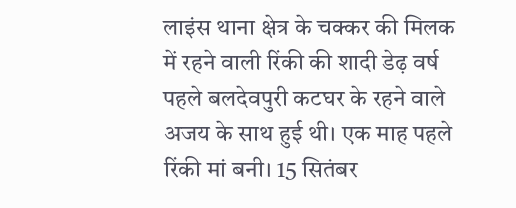लाइंस थाना क्षेत्र के चक्कर की मिलक में रहने वाली रिंकी की शादी डेढ़ वर्ष पहले बलदेवपुरी कटघर के रहने वाले अजय के साथ हुई थी। एक माह पहले रिंकी मां बनी। 15 सितंबर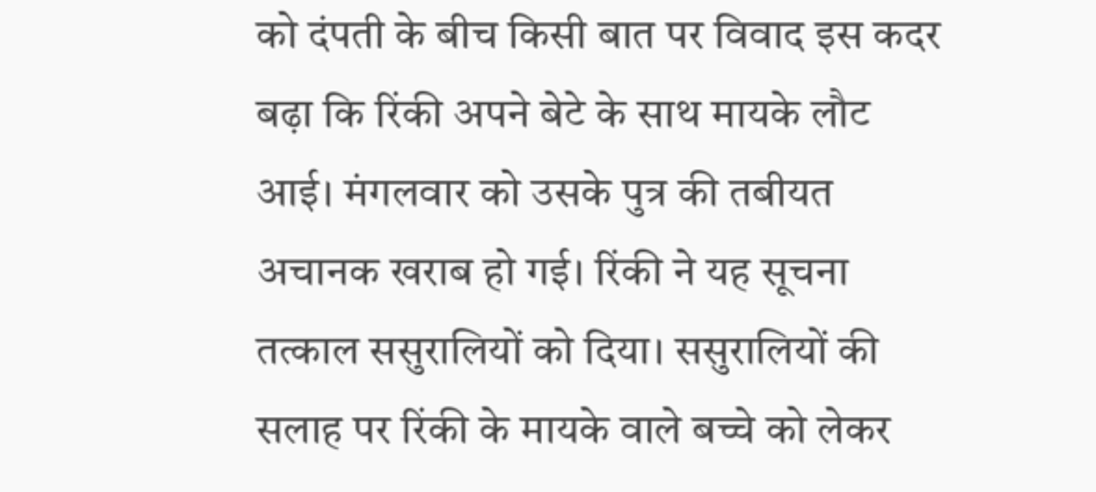को दंपती के बीच किसी बात पर विवाद इस कदर बढ़ा कि रिंकी अपने बेटे के साथ मायके लौट आई। मंगलवार को उसके पुत्र की तबीयत अचानक खराब हो गई। रिंकी ने यह सूचना तत्काल ससुरालियों को दिया। ससुरालियों की सलाह पर रिंकी के मायके वाले बच्चे को लेकर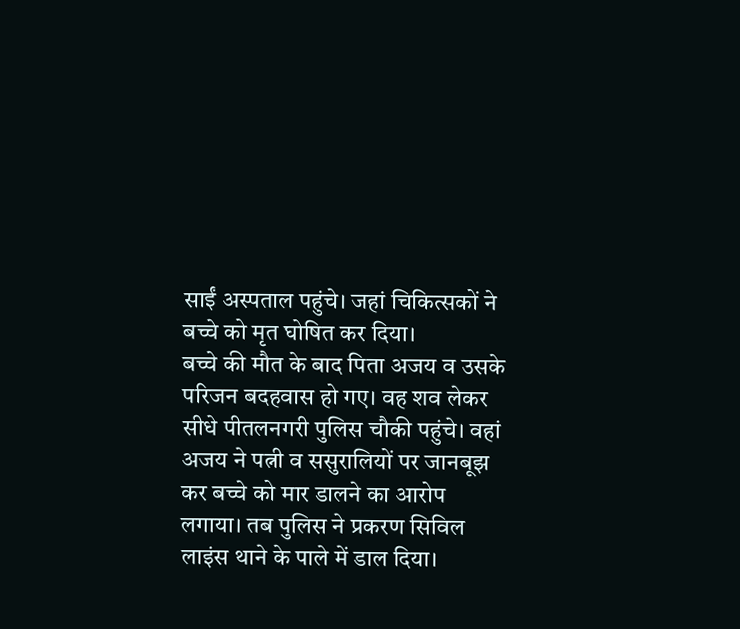साईं अस्पताल पहुंचे। जहां चिकित्सकों ने बच्चे को मृत घोषित कर दिया।
बच्चे की मौत के बाद पिता अजय व उसके परिजन बदहवास हो गए। वह शव लेकर सीधे पीतलनगरी पुलिस चौकी पहुंचे। वहां अजय ने पत्नी व ससुरालियों पर जानबूझ कर बच्चे को मार डालने का आरोप लगाया। तब पुलिस ने प्रकरण सिविल लाइंस थाने के पाले में डाल दिया।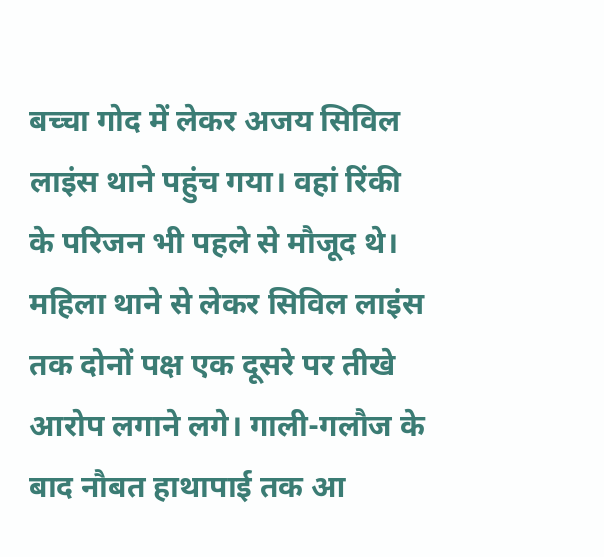बच्चा गोद में लेकर अजय सिविल लाइंस थाने पहुंच गया। वहां रिंकी के परिजन भी पहले से मौजूद थे। महिला थाने से लेकर सिविल लाइंस तक दोनों पक्ष एक दूसरे पर तीखे आरोप लगाने लगे। गाली-गलौज के बाद नौबत हाथापाई तक आ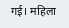गई। महिला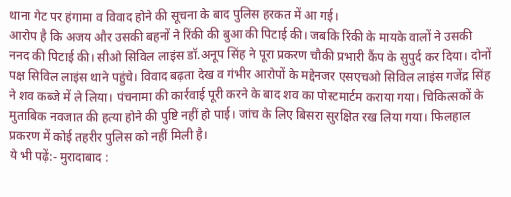थाना गेट पर हंगामा व विवाद होने की सूचना के बाद पुलिस हरकत में आ गई।
आरोप है कि अजय और उसकी बहनों ने रिंकी की बुआ की पिटाई की। जबकि रिंकी के मायके वालों ने उसकी ननद की पिटाई की। सीओ सिविल लाइंस डॉ.अनूप सिंह ने पूरा प्रकरण चौकी प्रभारी कैंप के सुपुर्द कर दिया। दोनों पक्ष सिविल लाइंस थाने पहुंचे। विवाद बढ़ता देख व गंभीर आरोपों के मद्देनजर एसएचओ सिविल लाइंस गजेंद्र सिंह ने शव कब्जे में ले लिया। पंचनामा की कार्रवाई पूरी करने के बाद शव का पोस्टमार्टम कराया गया। चिकित्सकों के मुताबिक नवजात की हत्या होने की पुष्टि नहीं हो पाई। जांच के लिए बिसरा सुरक्षित रख लिया गया। फिलहाल प्रकरण में कोई तहरीर पुलिस को नहीं मिली है।
ये भी पढ़ें:- मुरादाबाद :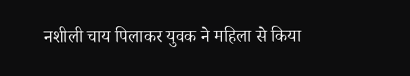नशीली चाय पिलाकर युवक ने महिला से किया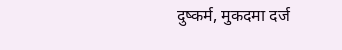दुष्कर्म, मुकदमा दर्ज